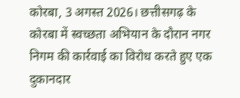कोरबा, 3 अगस्त 2026। छत्तीसगढ़ के कोरबा में स्वच्छता अभियान के दौरान नगर निगम की कार्रवाई का विरोध करते हुए एक दुकानदार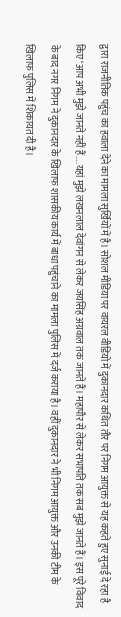द्वारा राजनीतिक पहुंच का हवाला देने का मामला सुर्खियों में है। सोशल मीडिया पर वायरल वीडियो में दुकानदार कथित तौर पर निगम आयुक्त से यह कहते हुए सुनाई दे रहा है किए ‘आप अभी मुझे जानते नहीं हैं….यहां मुझे लखनलाल देवांगन से लेकर जयसिंह अग्रवाल तक जानते हैं। महापौर से लेकर सभापति तक सब मुझे जानते हैं। इस पूरे विवाद के बाद नगर निगम ने दुकानदार के खिलाफ शासकीय कार्य में बाधा पहुंचाने का मामला पुलिस में दर्ज कराया है। वहीं दुकानदार ने भी निगम आयुक्त और उनकी टीम के खिलाफ पुलिस में शिकायत दी है।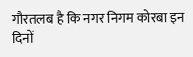गौरतलब है कि नगर निगम कोरबा इन दिनों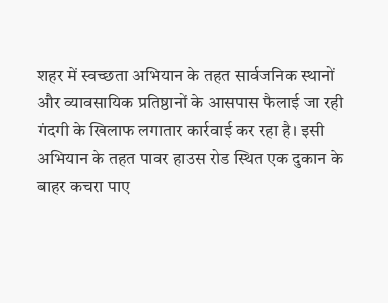शहर में स्वच्छता अभियान के तहत सार्वजनिक स्थानों और व्यावसायिक प्रतिष्ठानों के आसपास फैलाई जा रही गंदगी के खिलाफ लगातार कार्रवाई कर रहा है। इसी अभियान के तहत पावर हाउस रोड स्थित एक दुकान के बाहर कचरा पाए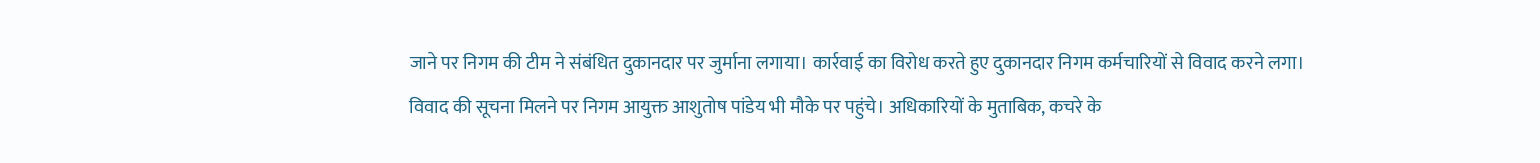जाने पर निगम की टीम ने संबंधित दुकानदार पर जुर्माना लगाया। कार्रवाई का विरोध करते हुए दुकानदार निगम कर्मचारियों से विवाद करने लगा। विवाद की सूचना मिलने पर निगम आयुक्त आशुतोष पांडेय भी मौके पर पहुंचे। अधिकारियों के मुताबिक, कचरे के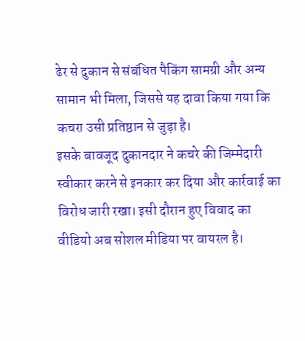ढेर से दुकान से संबंधित पैकिंग सामग्री और अन्य सामान भी मिला, जिससे यह दावा किया गया कि कचरा उसी प्रतिष्ठान से जुड़ा है।
इसके बावजूद दुकानदार ने कचरे की जिम्मेदारी स्वीकार करने से इनकार कर दिया और कार्रवाई का विरोध जारी रखा। इसी दौरान हुए विवाद का वीडियो अब सोशल मीडिया पर वायरल है।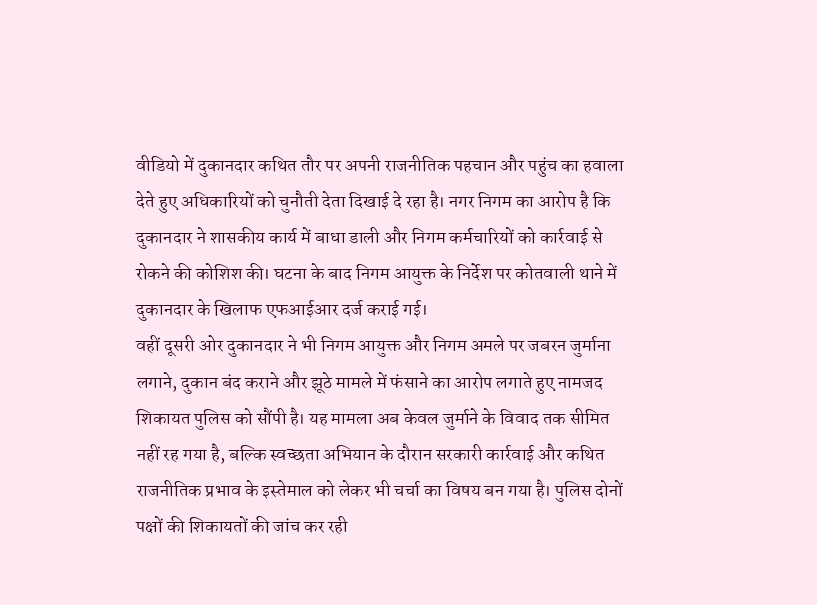वीडियो में दुकानदार कथित तौर पर अपनी राजनीतिक पहचान और पहुंच का हवाला देते हुए अधिकारियों को चुनौती देता दिखाई दे रहा है। नगर निगम का आरोप है कि दुकानदार ने शासकीय कार्य में बाधा डाली और निगम कर्मचारियों को कार्रवाई से रोकने की कोशिश की। घटना के बाद निगम आयुक्त के निर्देश पर कोतवाली थाने में दुकानदार के खिलाफ एफआईआर दर्ज कराई गई।
वहीं दूसरी ओर दुकानदार ने भी निगम आयुक्त और निगम अमले पर जबरन जुर्माना लगाने, दुकान बंद कराने और झूठे मामले में फंसाने का आरोप लगाते हुए नामजद शिकायत पुलिस को सौंपी है। यह मामला अब केवल जुर्माने के विवाद तक सीमित नहीं रह गया है, बल्कि स्वच्छता अभियान के दौरान सरकारी कार्रवाई और कथित राजनीतिक प्रभाव के इस्तेमाल को लेकर भी चर्चा का विषय बन गया है। पुलिस दोनों पक्षों की शिकायतों की जांच कर रही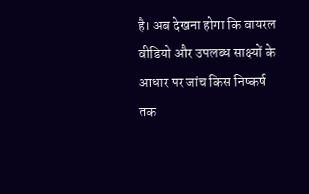है। अब देखना होगा कि वायरल वीडियो और उपलब्ध साक्ष्यों के आधार पर जांच किस निष्कर्ष तक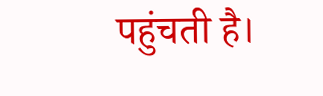पहुंचती है।